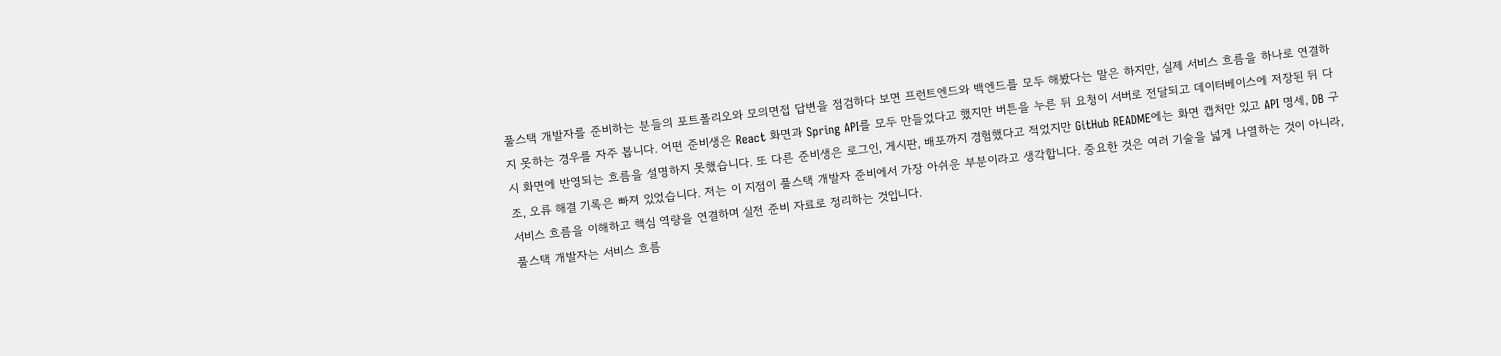풀스택 개발자를 준비하는 분들의 포트폴리오와 모의면접 답변을 점검하다 보면 프런트엔드와 백엔드를 모두 해봤다는 말은 하지만, 실제 서비스 흐름을 하나로 연결하지 못하는 경우를 자주 봅니다. 어떤 준비생은 React 화면과 Spring API를 모두 만들었다고 했지만 버튼을 누른 뒤 요청이 서버로 전달되고 데이터베이스에 저장된 뒤 다시 화면에 반영되는 흐름을 설명하지 못했습니다. 또 다른 준비생은 로그인, 게시판, 배포까지 경험했다고 적었지만 GitHub README에는 화면 캡처만 있고 API 명세, DB 구조, 오류 해결 기록은 빠져 있었습니다. 저는 이 지점이 풀스택 개발자 준비에서 가장 아쉬운 부분이라고 생각합니다. 중요한 것은 여러 기술을 넓게 나열하는 것이 아니라, 서비스 흐름을 이해하고 핵심 역량을 연결하며 실전 준비 자료로 정리하는 것입니다.
풀스택 개발자는 서비스 흐름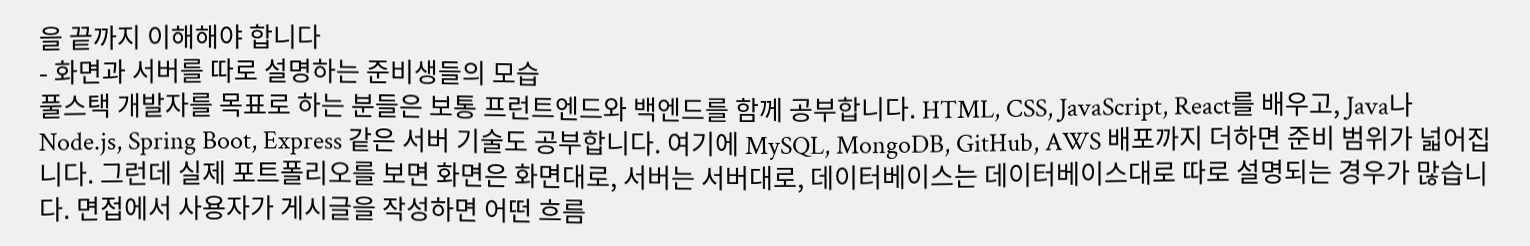을 끝까지 이해해야 합니다
- 화면과 서버를 따로 설명하는 준비생들의 모습
풀스택 개발자를 목표로 하는 분들은 보통 프런트엔드와 백엔드를 함께 공부합니다. HTML, CSS, JavaScript, React를 배우고, Java나 Node.js, Spring Boot, Express 같은 서버 기술도 공부합니다. 여기에 MySQL, MongoDB, GitHub, AWS 배포까지 더하면 준비 범위가 넓어집니다. 그런데 실제 포트폴리오를 보면 화면은 화면대로, 서버는 서버대로, 데이터베이스는 데이터베이스대로 따로 설명되는 경우가 많습니다. 면접에서 사용자가 게시글을 작성하면 어떤 흐름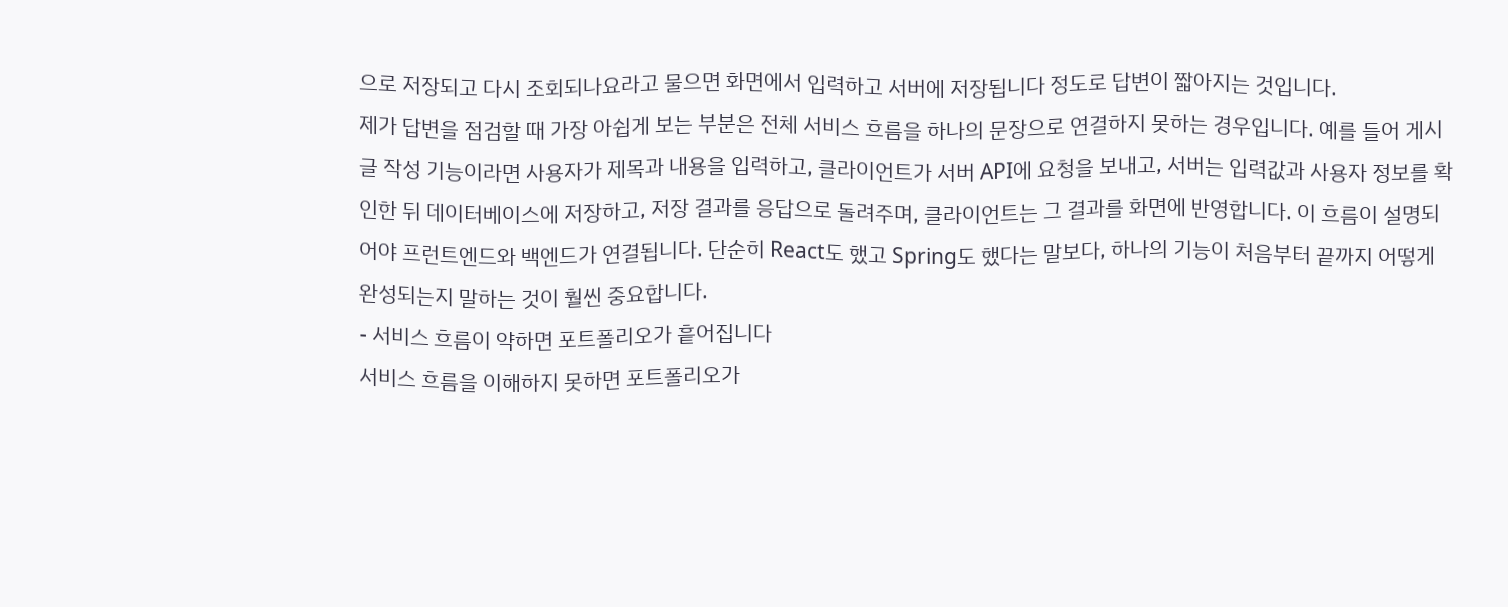으로 저장되고 다시 조회되나요라고 물으면 화면에서 입력하고 서버에 저장됩니다 정도로 답변이 짧아지는 것입니다.
제가 답변을 점검할 때 가장 아쉽게 보는 부분은 전체 서비스 흐름을 하나의 문장으로 연결하지 못하는 경우입니다. 예를 들어 게시글 작성 기능이라면 사용자가 제목과 내용을 입력하고, 클라이언트가 서버 API에 요청을 보내고, 서버는 입력값과 사용자 정보를 확인한 뒤 데이터베이스에 저장하고, 저장 결과를 응답으로 돌려주며, 클라이언트는 그 결과를 화면에 반영합니다. 이 흐름이 설명되어야 프런트엔드와 백엔드가 연결됩니다. 단순히 React도 했고 Spring도 했다는 말보다, 하나의 기능이 처음부터 끝까지 어떻게 완성되는지 말하는 것이 훨씬 중요합니다.
- 서비스 흐름이 약하면 포트폴리오가 흩어집니다
서비스 흐름을 이해하지 못하면 포트폴리오가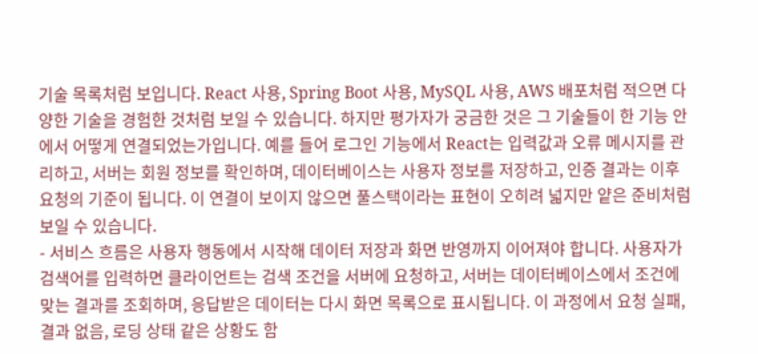기술 목록처럼 보입니다. React 사용, Spring Boot 사용, MySQL 사용, AWS 배포처럼 적으면 다양한 기술을 경험한 것처럼 보일 수 있습니다. 하지만 평가자가 궁금한 것은 그 기술들이 한 기능 안에서 어떻게 연결되었는가입니다. 예를 들어 로그인 기능에서 React는 입력값과 오류 메시지를 관리하고, 서버는 회원 정보를 확인하며, 데이터베이스는 사용자 정보를 저장하고, 인증 결과는 이후 요청의 기준이 됩니다. 이 연결이 보이지 않으면 풀스택이라는 표현이 오히려 넓지만 얕은 준비처럼 보일 수 있습니다.
- 서비스 흐름은 사용자 행동에서 시작해 데이터 저장과 화면 반영까지 이어져야 합니다. 사용자가 검색어를 입력하면 클라이언트는 검색 조건을 서버에 요청하고, 서버는 데이터베이스에서 조건에 맞는 결과를 조회하며, 응답받은 데이터는 다시 화면 목록으로 표시됩니다. 이 과정에서 요청 실패, 결과 없음, 로딩 상태 같은 상황도 함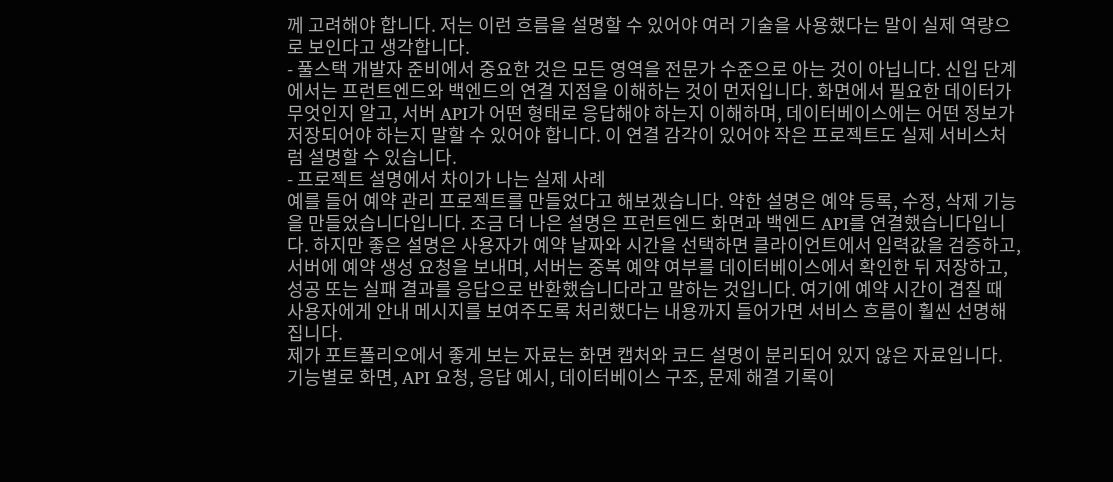께 고려해야 합니다. 저는 이런 흐름을 설명할 수 있어야 여러 기술을 사용했다는 말이 실제 역량으로 보인다고 생각합니다.
- 풀스택 개발자 준비에서 중요한 것은 모든 영역을 전문가 수준으로 아는 것이 아닙니다. 신입 단계에서는 프런트엔드와 백엔드의 연결 지점을 이해하는 것이 먼저입니다. 화면에서 필요한 데이터가 무엇인지 알고, 서버 API가 어떤 형태로 응답해야 하는지 이해하며, 데이터베이스에는 어떤 정보가 저장되어야 하는지 말할 수 있어야 합니다. 이 연결 감각이 있어야 작은 프로젝트도 실제 서비스처럼 설명할 수 있습니다.
- 프로젝트 설명에서 차이가 나는 실제 사례
예를 들어 예약 관리 프로젝트를 만들었다고 해보겠습니다. 약한 설명은 예약 등록, 수정, 삭제 기능을 만들었습니다입니다. 조금 더 나은 설명은 프런트엔드 화면과 백엔드 API를 연결했습니다입니다. 하지만 좋은 설명은 사용자가 예약 날짜와 시간을 선택하면 클라이언트에서 입력값을 검증하고, 서버에 예약 생성 요청을 보내며, 서버는 중복 예약 여부를 데이터베이스에서 확인한 뒤 저장하고, 성공 또는 실패 결과를 응답으로 반환했습니다라고 말하는 것입니다. 여기에 예약 시간이 겹칠 때 사용자에게 안내 메시지를 보여주도록 처리했다는 내용까지 들어가면 서비스 흐름이 훨씬 선명해집니다.
제가 포트폴리오에서 좋게 보는 자료는 화면 캡처와 코드 설명이 분리되어 있지 않은 자료입니다. 기능별로 화면, API 요청, 응답 예시, 데이터베이스 구조, 문제 해결 기록이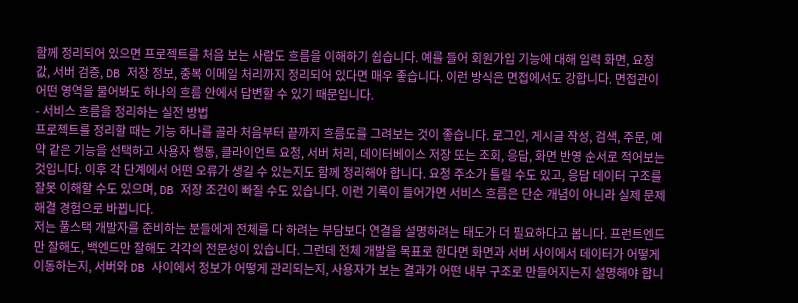함께 정리되어 있으면 프로젝트를 처음 보는 사람도 흐름을 이해하기 쉽습니다. 예를 들어 회원가입 기능에 대해 입력 화면, 요청 값, 서버 검증, DB 저장 정보, 중복 이메일 처리까지 정리되어 있다면 매우 좋습니다. 이런 방식은 면접에서도 강합니다. 면접관이 어떤 영역을 물어봐도 하나의 흐름 안에서 답변할 수 있기 때문입니다.
- 서비스 흐름을 정리하는 실전 방법
프로젝트를 정리할 때는 기능 하나를 골라 처음부터 끝까지 흐름도를 그려보는 것이 좋습니다. 로그인, 게시글 작성, 검색, 주문, 예약 같은 기능을 선택하고 사용자 행동, 클라이언트 요청, 서버 처리, 데이터베이스 저장 또는 조회, 응답, 화면 반영 순서로 적어보는 것입니다. 이후 각 단계에서 어떤 오류가 생길 수 있는지도 함께 정리해야 합니다. 요청 주소가 틀릴 수도 있고, 응답 데이터 구조를 잘못 이해할 수도 있으며, DB 저장 조건이 빠질 수도 있습니다. 이런 기록이 들어가면 서비스 흐름은 단순 개념이 아니라 실제 문제 해결 경험으로 바뀝니다.
저는 풀스택 개발자를 준비하는 분들에게 전체를 다 하려는 부담보다 연결을 설명하려는 태도가 더 필요하다고 봅니다. 프런트엔드만 잘해도, 백엔드만 잘해도 각각의 전문성이 있습니다. 그런데 전체 개발을 목표로 한다면 화면과 서버 사이에서 데이터가 어떻게 이동하는지, 서버와 DB 사이에서 정보가 어떻게 관리되는지, 사용자가 보는 결과가 어떤 내부 구조로 만들어지는지 설명해야 합니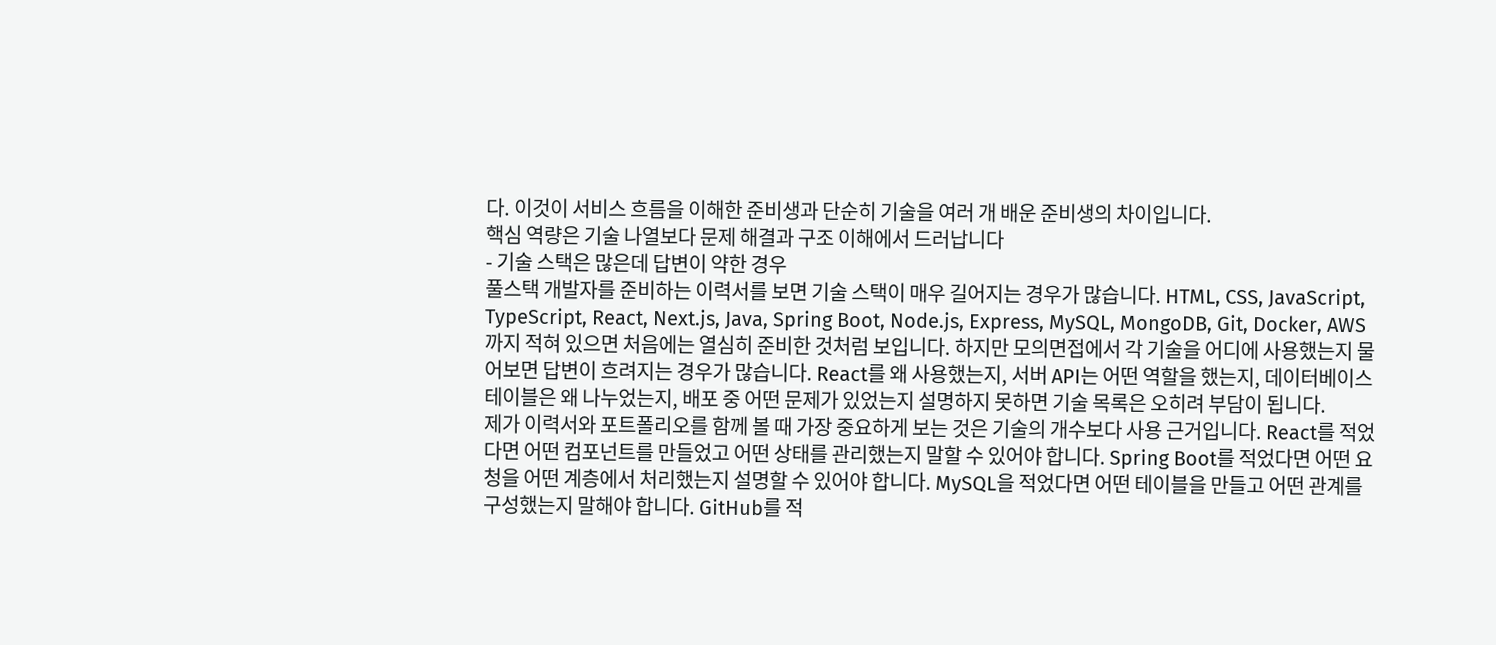다. 이것이 서비스 흐름을 이해한 준비생과 단순히 기술을 여러 개 배운 준비생의 차이입니다.
핵심 역량은 기술 나열보다 문제 해결과 구조 이해에서 드러납니다
- 기술 스택은 많은데 답변이 약한 경우
풀스택 개발자를 준비하는 이력서를 보면 기술 스택이 매우 길어지는 경우가 많습니다. HTML, CSS, JavaScript, TypeScript, React, Next.js, Java, Spring Boot, Node.js, Express, MySQL, MongoDB, Git, Docker, AWS까지 적혀 있으면 처음에는 열심히 준비한 것처럼 보입니다. 하지만 모의면접에서 각 기술을 어디에 사용했는지 물어보면 답변이 흐려지는 경우가 많습니다. React를 왜 사용했는지, 서버 API는 어떤 역할을 했는지, 데이터베이스 테이블은 왜 나누었는지, 배포 중 어떤 문제가 있었는지 설명하지 못하면 기술 목록은 오히려 부담이 됩니다.
제가 이력서와 포트폴리오를 함께 볼 때 가장 중요하게 보는 것은 기술의 개수보다 사용 근거입니다. React를 적었다면 어떤 컴포넌트를 만들었고 어떤 상태를 관리했는지 말할 수 있어야 합니다. Spring Boot를 적었다면 어떤 요청을 어떤 계층에서 처리했는지 설명할 수 있어야 합니다. MySQL을 적었다면 어떤 테이블을 만들고 어떤 관계를 구성했는지 말해야 합니다. GitHub를 적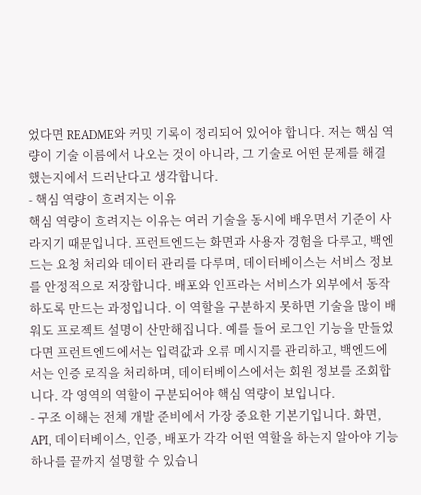었다면 README와 커밋 기록이 정리되어 있어야 합니다. 저는 핵심 역량이 기술 이름에서 나오는 것이 아니라, 그 기술로 어떤 문제를 해결했는지에서 드러난다고 생각합니다.
- 핵심 역량이 흐려지는 이유
핵심 역량이 흐려지는 이유는 여러 기술을 동시에 배우면서 기준이 사라지기 때문입니다. 프런트엔드는 화면과 사용자 경험을 다루고, 백엔드는 요청 처리와 데이터 관리를 다루며, 데이터베이스는 서비스 정보를 안정적으로 저장합니다. 배포와 인프라는 서비스가 외부에서 동작하도록 만드는 과정입니다. 이 역할을 구분하지 못하면 기술을 많이 배워도 프로젝트 설명이 산만해집니다. 예를 들어 로그인 기능을 만들었다면 프런트엔드에서는 입력값과 오류 메시지를 관리하고, 백엔드에서는 인증 로직을 처리하며, 데이터베이스에서는 회원 정보를 조회합니다. 각 영역의 역할이 구분되어야 핵심 역량이 보입니다.
- 구조 이해는 전체 개발 준비에서 가장 중요한 기본기입니다. 화면, API, 데이터베이스, 인증, 배포가 각각 어떤 역할을 하는지 알아야 기능 하나를 끝까지 설명할 수 있습니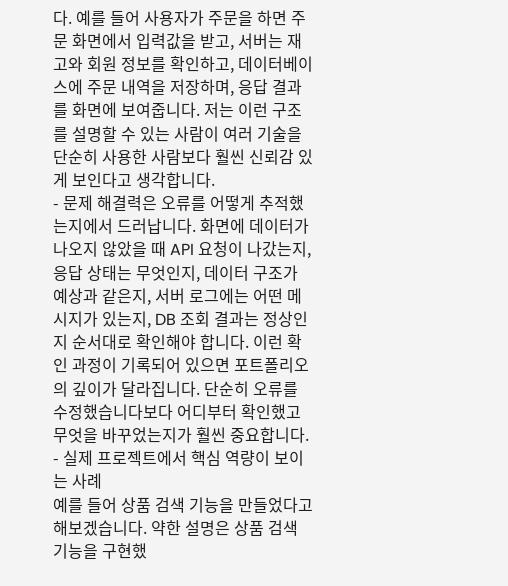다. 예를 들어 사용자가 주문을 하면 주문 화면에서 입력값을 받고, 서버는 재고와 회원 정보를 확인하고, 데이터베이스에 주문 내역을 저장하며, 응답 결과를 화면에 보여줍니다. 저는 이런 구조를 설명할 수 있는 사람이 여러 기술을 단순히 사용한 사람보다 훨씬 신뢰감 있게 보인다고 생각합니다.
- 문제 해결력은 오류를 어떻게 추적했는지에서 드러납니다. 화면에 데이터가 나오지 않았을 때 API 요청이 나갔는지, 응답 상태는 무엇인지, 데이터 구조가 예상과 같은지, 서버 로그에는 어떤 메시지가 있는지, DB 조회 결과는 정상인지 순서대로 확인해야 합니다. 이런 확인 과정이 기록되어 있으면 포트폴리오의 깊이가 달라집니다. 단순히 오류를 수정했습니다보다 어디부터 확인했고 무엇을 바꾸었는지가 훨씬 중요합니다.
- 실제 프로젝트에서 핵심 역량이 보이는 사례
예를 들어 상품 검색 기능을 만들었다고 해보겠습니다. 약한 설명은 상품 검색 기능을 구현했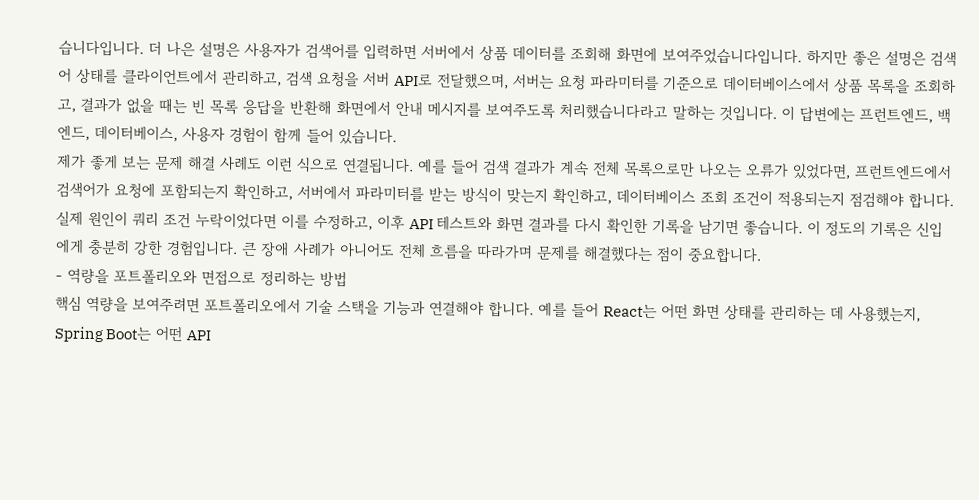습니다입니다. 더 나은 설명은 사용자가 검색어를 입력하면 서버에서 상품 데이터를 조회해 화면에 보여주었습니다입니다. 하지만 좋은 설명은 검색어 상태를 클라이언트에서 관리하고, 검색 요청을 서버 API로 전달했으며, 서버는 요청 파라미터를 기준으로 데이터베이스에서 상품 목록을 조회하고, 결과가 없을 때는 빈 목록 응답을 반환해 화면에서 안내 메시지를 보여주도록 처리했습니다라고 말하는 것입니다. 이 답변에는 프런트엔드, 백엔드, 데이터베이스, 사용자 경험이 함께 들어 있습니다.
제가 좋게 보는 문제 해결 사례도 이런 식으로 연결됩니다. 예를 들어 검색 결과가 계속 전체 목록으로만 나오는 오류가 있었다면, 프런트엔드에서 검색어가 요청에 포함되는지 확인하고, 서버에서 파라미터를 받는 방식이 맞는지 확인하고, 데이터베이스 조회 조건이 적용되는지 점검해야 합니다. 실제 원인이 쿼리 조건 누락이었다면 이를 수정하고, 이후 API 테스트와 화면 결과를 다시 확인한 기록을 남기면 좋습니다. 이 정도의 기록은 신입에게 충분히 강한 경험입니다. 큰 장애 사례가 아니어도 전체 흐름을 따라가며 문제를 해결했다는 점이 중요합니다.
- 역량을 포트폴리오와 면접으로 정리하는 방법
핵심 역량을 보여주려면 포트폴리오에서 기술 스택을 기능과 연결해야 합니다. 예를 들어 React는 어떤 화면 상태를 관리하는 데 사용했는지, Spring Boot는 어떤 API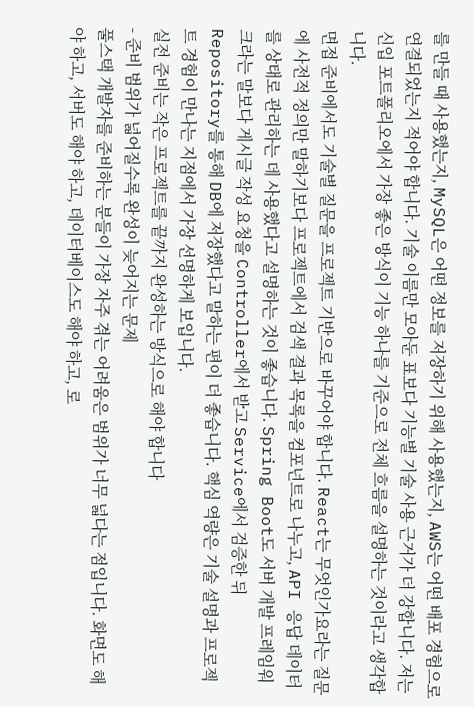를 만들 때 사용했는지, MySQL은 어떤 정보를 저장하기 위해 사용했는지, AWS는 어떤 배포 경험으로 연결되었는지 적어야 합니다. 기술 이름만 모아둔 표보다 기능별 기술 사용 근거가 더 강합니다. 저는 신입 포트폴리오에서 가장 좋은 방식이 기능 하나를 기준으로 전체 흐름을 설명하는 것이라고 생각합니다.
면접 준비에서도 기술별 질문을 프로젝트 기반으로 바꾸어야 합니다. React는 무엇인가요라는 질문에 사전적 정의만 말하기보다 프로젝트에서 검색 결과 목록을 컴포넌트로 나누고, API 응답 데이터를 상태로 관리하는 데 사용했다고 설명하는 것이 좋습니다. Spring Boot도 서버 개발 프레임워크라는 말보다 게시글 작성 요청을 Controller에서 받고 Service에서 검증한 뒤 Repository를 통해 DB에 저장했다고 말하는 편이 더 좋습니다. 핵심 역량은 기술 설명과 프로젝트 경험이 만나는 지점에서 가장 선명하게 보입니다.
실전 준비는 작은 프로젝트를 끝까지 완성하는 방식으로 해야 합니다
- 준비 범위가 넓어질수록 완성이 늦어지는 문제
풀스택 개발자를 준비하는 분들이 가장 자주 겪는 어려움은 범위가 너무 넓다는 점입니다. 화면도 해야 하고, 서버도 해야 하고, 데이터베이스도 해야 하고, 로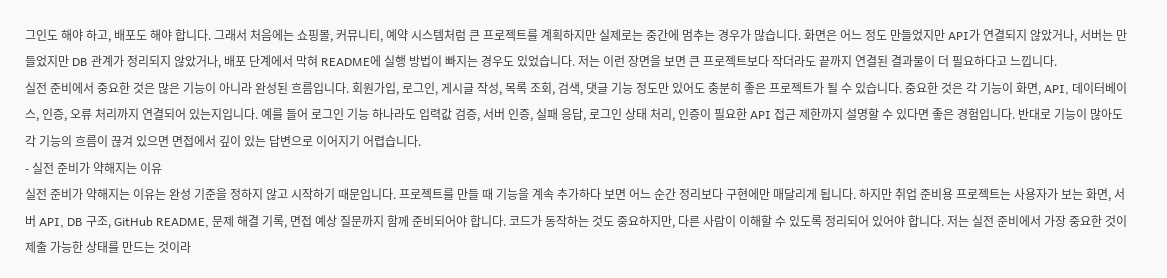그인도 해야 하고, 배포도 해야 합니다. 그래서 처음에는 쇼핑몰, 커뮤니티, 예약 시스템처럼 큰 프로젝트를 계획하지만 실제로는 중간에 멈추는 경우가 많습니다. 화면은 어느 정도 만들었지만 API가 연결되지 않았거나, 서버는 만들었지만 DB 관계가 정리되지 않았거나, 배포 단계에서 막혀 README에 실행 방법이 빠지는 경우도 있었습니다. 저는 이런 장면을 보면 큰 프로젝트보다 작더라도 끝까지 연결된 결과물이 더 필요하다고 느낍니다.
실전 준비에서 중요한 것은 많은 기능이 아니라 완성된 흐름입니다. 회원가입, 로그인, 게시글 작성, 목록 조회, 검색, 댓글 기능 정도만 있어도 충분히 좋은 프로젝트가 될 수 있습니다. 중요한 것은 각 기능이 화면, API, 데이터베이스, 인증, 오류 처리까지 연결되어 있는지입니다. 예를 들어 로그인 기능 하나라도 입력값 검증, 서버 인증, 실패 응답, 로그인 상태 처리, 인증이 필요한 API 접근 제한까지 설명할 수 있다면 좋은 경험입니다. 반대로 기능이 많아도 각 기능의 흐름이 끊겨 있으면 면접에서 깊이 있는 답변으로 이어지기 어렵습니다.
- 실전 준비가 약해지는 이유
실전 준비가 약해지는 이유는 완성 기준을 정하지 않고 시작하기 때문입니다. 프로젝트를 만들 때 기능을 계속 추가하다 보면 어느 순간 정리보다 구현에만 매달리게 됩니다. 하지만 취업 준비용 프로젝트는 사용자가 보는 화면, 서버 API, DB 구조, GitHub README, 문제 해결 기록, 면접 예상 질문까지 함께 준비되어야 합니다. 코드가 동작하는 것도 중요하지만, 다른 사람이 이해할 수 있도록 정리되어 있어야 합니다. 저는 실전 준비에서 가장 중요한 것이 제출 가능한 상태를 만드는 것이라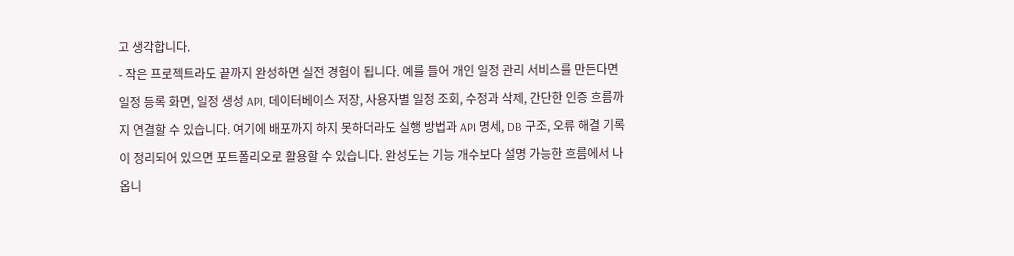고 생각합니다.
- 작은 프로젝트라도 끝까지 완성하면 실전 경험이 됩니다. 예를 들어 개인 일정 관리 서비스를 만든다면 일정 등록 화면, 일정 생성 API, 데이터베이스 저장, 사용자별 일정 조회, 수정과 삭제, 간단한 인증 흐름까지 연결할 수 있습니다. 여기에 배포까지 하지 못하더라도 실행 방법과 API 명세, DB 구조, 오류 해결 기록이 정리되어 있으면 포트폴리오로 활용할 수 있습니다. 완성도는 기능 개수보다 설명 가능한 흐름에서 나옵니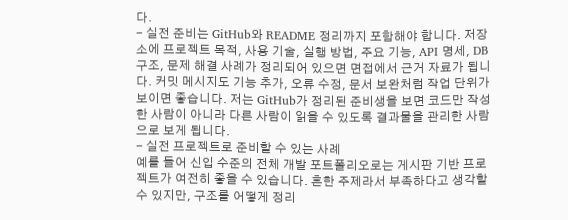다.
- 실전 준비는 GitHub와 README 정리까지 포함해야 합니다. 저장소에 프로젝트 목적, 사용 기술, 실행 방법, 주요 기능, API 명세, DB 구조, 문제 해결 사례가 정리되어 있으면 면접에서 근거 자료가 됩니다. 커밋 메시지도 기능 추가, 오류 수정, 문서 보완처럼 작업 단위가 보이면 좋습니다. 저는 GitHub가 정리된 준비생을 보면 코드만 작성한 사람이 아니라 다른 사람이 읽을 수 있도록 결과물을 관리한 사람으로 보게 됩니다.
- 실전 프로젝트로 준비할 수 있는 사례
예를 들어 신입 수준의 전체 개발 포트폴리오로는 게시판 기반 프로젝트가 여전히 좋을 수 있습니다. 흔한 주제라서 부족하다고 생각할 수 있지만, 구조를 어떻게 정리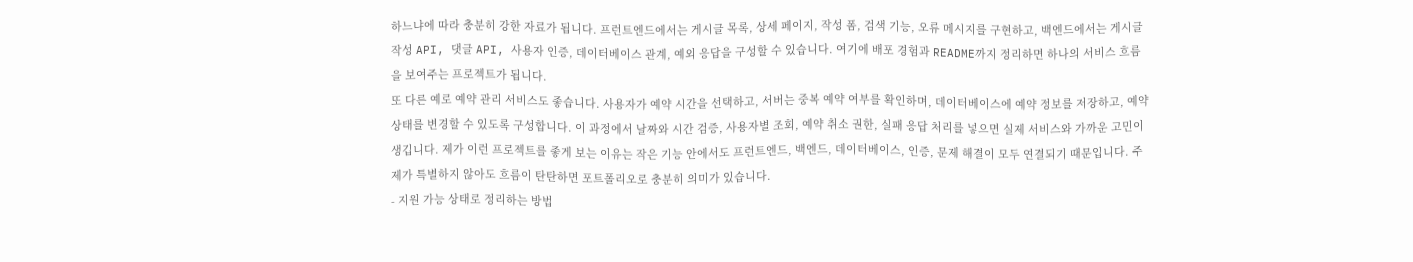하느냐에 따라 충분히 강한 자료가 됩니다. 프런트엔드에서는 게시글 목록, 상세 페이지, 작성 폼, 검색 기능, 오류 메시지를 구현하고, 백엔드에서는 게시글 작성 API, 댓글 API, 사용자 인증, 데이터베이스 관계, 예외 응답을 구성할 수 있습니다. 여기에 배포 경험과 README까지 정리하면 하나의 서비스 흐름을 보여주는 프로젝트가 됩니다.
또 다른 예로 예약 관리 서비스도 좋습니다. 사용자가 예약 시간을 선택하고, 서버는 중복 예약 여부를 확인하며, 데이터베이스에 예약 정보를 저장하고, 예약 상태를 변경할 수 있도록 구성합니다. 이 과정에서 날짜와 시간 검증, 사용자별 조회, 예약 취소 권한, 실패 응답 처리를 넣으면 실제 서비스와 가까운 고민이 생깁니다. 제가 이런 프로젝트를 좋게 보는 이유는 작은 기능 안에서도 프런트엔드, 백엔드, 데이터베이스, 인증, 문제 해결이 모두 연결되기 때문입니다. 주제가 특별하지 않아도 흐름이 탄탄하면 포트폴리오로 충분히 의미가 있습니다.
- 지원 가능 상태로 정리하는 방법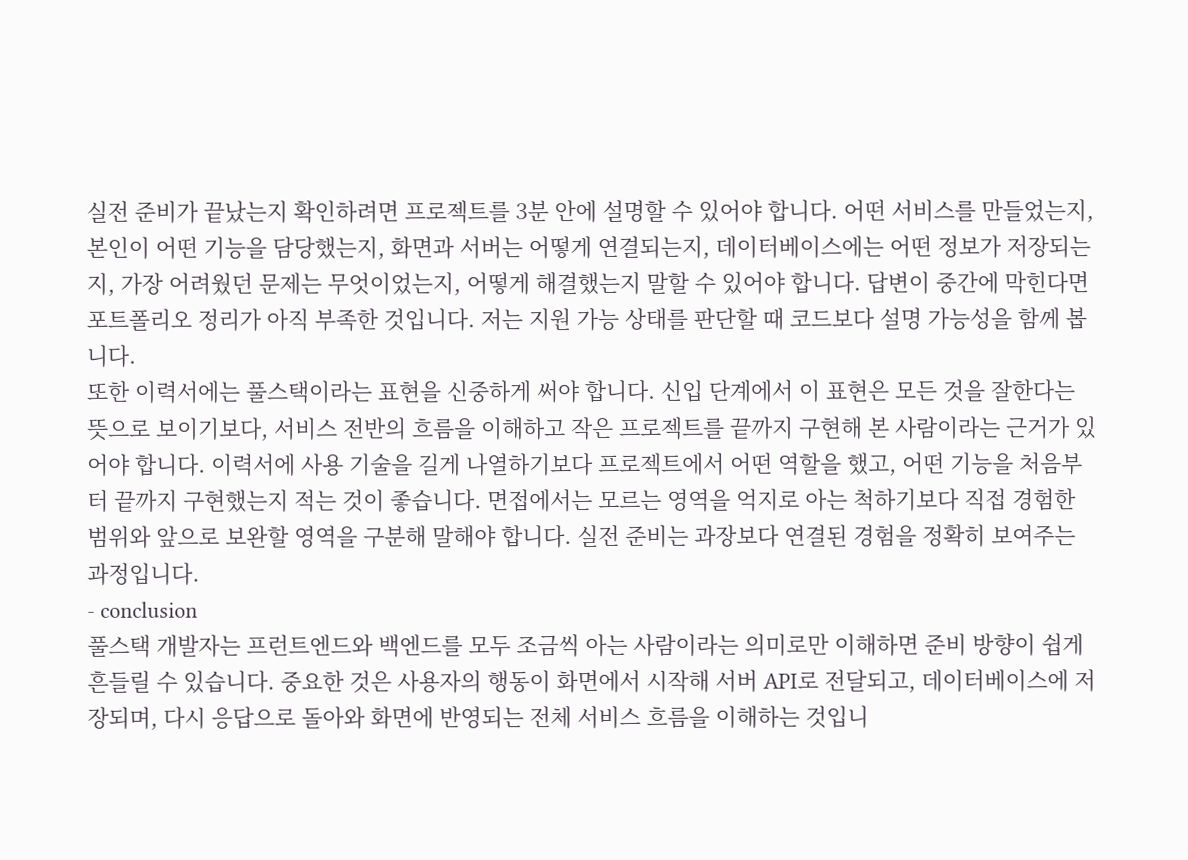실전 준비가 끝났는지 확인하려면 프로젝트를 3분 안에 설명할 수 있어야 합니다. 어떤 서비스를 만들었는지, 본인이 어떤 기능을 담당했는지, 화면과 서버는 어떻게 연결되는지, 데이터베이스에는 어떤 정보가 저장되는지, 가장 어려웠던 문제는 무엇이었는지, 어떻게 해결했는지 말할 수 있어야 합니다. 답변이 중간에 막힌다면 포트폴리오 정리가 아직 부족한 것입니다. 저는 지원 가능 상태를 판단할 때 코드보다 설명 가능성을 함께 봅니다.
또한 이력서에는 풀스택이라는 표현을 신중하게 써야 합니다. 신입 단계에서 이 표현은 모든 것을 잘한다는 뜻으로 보이기보다, 서비스 전반의 흐름을 이해하고 작은 프로젝트를 끝까지 구현해 본 사람이라는 근거가 있어야 합니다. 이력서에 사용 기술을 길게 나열하기보다 프로젝트에서 어떤 역할을 했고, 어떤 기능을 처음부터 끝까지 구현했는지 적는 것이 좋습니다. 면접에서는 모르는 영역을 억지로 아는 척하기보다 직접 경험한 범위와 앞으로 보완할 영역을 구분해 말해야 합니다. 실전 준비는 과장보다 연결된 경험을 정확히 보여주는 과정입니다.
- conclusion
풀스택 개발자는 프런트엔드와 백엔드를 모두 조금씩 아는 사람이라는 의미로만 이해하면 준비 방향이 쉽게 흔들릴 수 있습니다. 중요한 것은 사용자의 행동이 화면에서 시작해 서버 API로 전달되고, 데이터베이스에 저장되며, 다시 응답으로 돌아와 화면에 반영되는 전체 서비스 흐름을 이해하는 것입니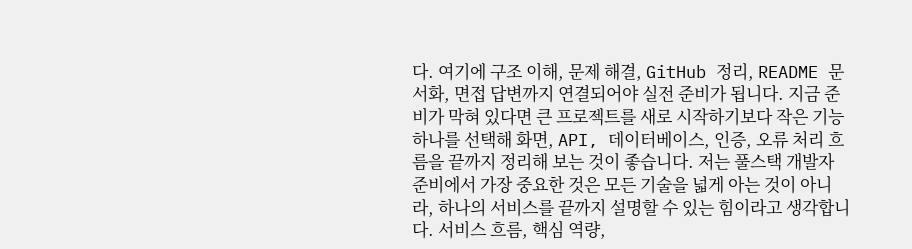다. 여기에 구조 이해, 문제 해결, GitHub 정리, README 문서화, 면접 답변까지 연결되어야 실전 준비가 됩니다. 지금 준비가 막혀 있다면 큰 프로젝트를 새로 시작하기보다 작은 기능 하나를 선택해 화면, API, 데이터베이스, 인증, 오류 처리 흐름을 끝까지 정리해 보는 것이 좋습니다. 저는 풀스택 개발자 준비에서 가장 중요한 것은 모든 기술을 넓게 아는 것이 아니라, 하나의 서비스를 끝까지 설명할 수 있는 힘이라고 생각합니다. 서비스 흐름, 핵심 역량,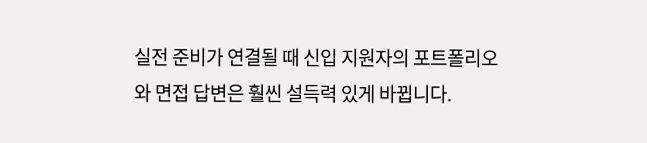실전 준비가 연결될 때 신입 지원자의 포트폴리오와 면접 답변은 훨씬 설득력 있게 바뀝니다.